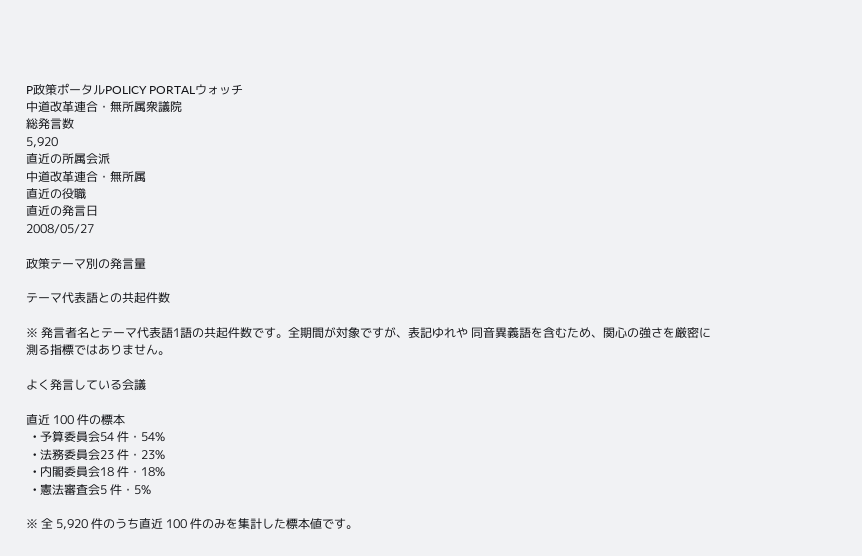P政策ポータルPOLICY PORTALウォッチ
中道改革連合・無所属衆議院
総発言数
5,920
直近の所属会派
中道改革連合・無所属
直近の役職
直近の発言日
2008/05/27

政策テーマ別の発言量

テーマ代表語との共起件数

※ 発言者名とテーマ代表語1語の共起件数です。全期間が対象ですが、表記ゆれや 同音異義語を含むため、関心の強さを厳密に測る指標ではありません。

よく発言している会議

直近 100 件の標本
  • 予算委員会54 件・54%
  • 法務委員会23 件・23%
  • 内閣委員会18 件・18%
  • 憲法審査会5 件・5%

※ 全 5,920 件のうち直近 100 件のみを集計した標本値です。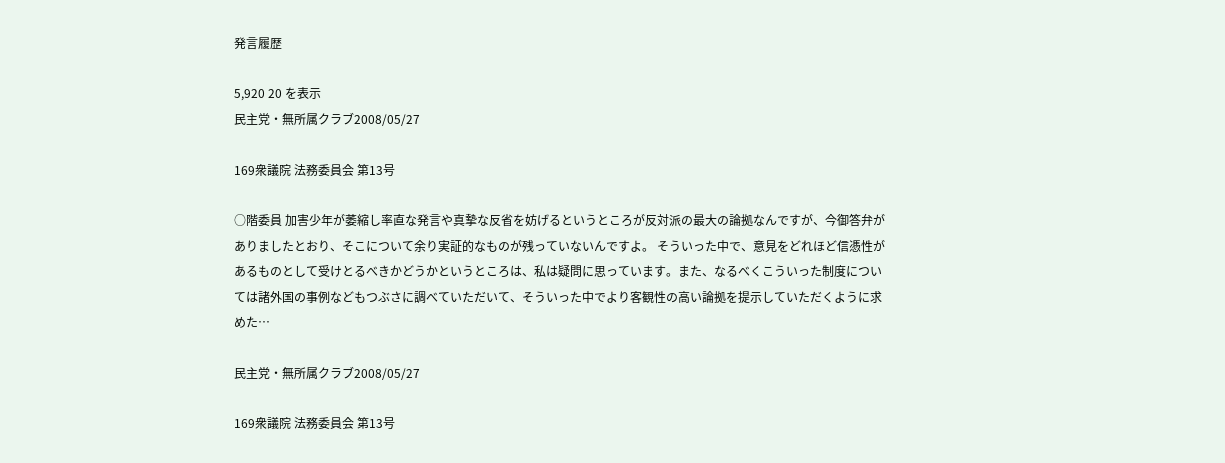発言履歴

5,920 20 を表示
民主党・無所属クラブ2008/05/27

169衆議院 法務委員会 第13号

○階委員 加害少年が萎縮し率直な発言や真摯な反省を妨げるというところが反対派の最大の論拠なんですが、今御答弁がありましたとおり、そこについて余り実証的なものが残っていないんですよ。 そういった中で、意見をどれほど信憑性があるものとして受けとるべきかどうかというところは、私は疑問に思っています。また、なるべくこういった制度については諸外国の事例などもつぶさに調べていただいて、そういった中でより客観性の高い論拠を提示していただくように求めた…

民主党・無所属クラブ2008/05/27

169衆議院 法務委員会 第13号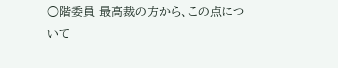○階委員 最高裁の方から、この点について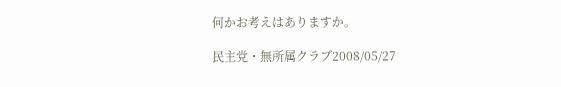何かお考えはありますか。

民主党・無所属クラブ2008/05/27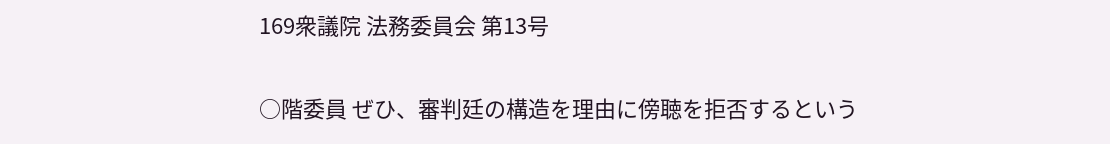169衆議院 法務委員会 第13号

○階委員 ぜひ、審判廷の構造を理由に傍聴を拒否するという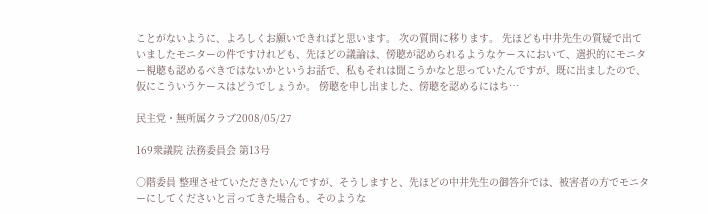ことがないように、よろしくお願いできればと思います。 次の質問に移ります。 先ほども中井先生の質疑で出ていましたモニターの件ですけれども、先ほどの議論は、傍聴が認められるようなケースにおいて、選択的にモニター視聴も認めるべきではないかというお話で、私もそれは聞こうかなと思っていたんですが、既に出ましたので、仮にこういうケースはどうでしょうか。 傍聴を申し出ました、傍聴を認めるにはち…

民主党・無所属クラブ2008/05/27

169衆議院 法務委員会 第13号

○階委員 整理させていただきたいんですが、そうしますと、先ほどの中井先生の御答弁では、被害者の方でモニターにしてくださいと言ってきた場合も、そのような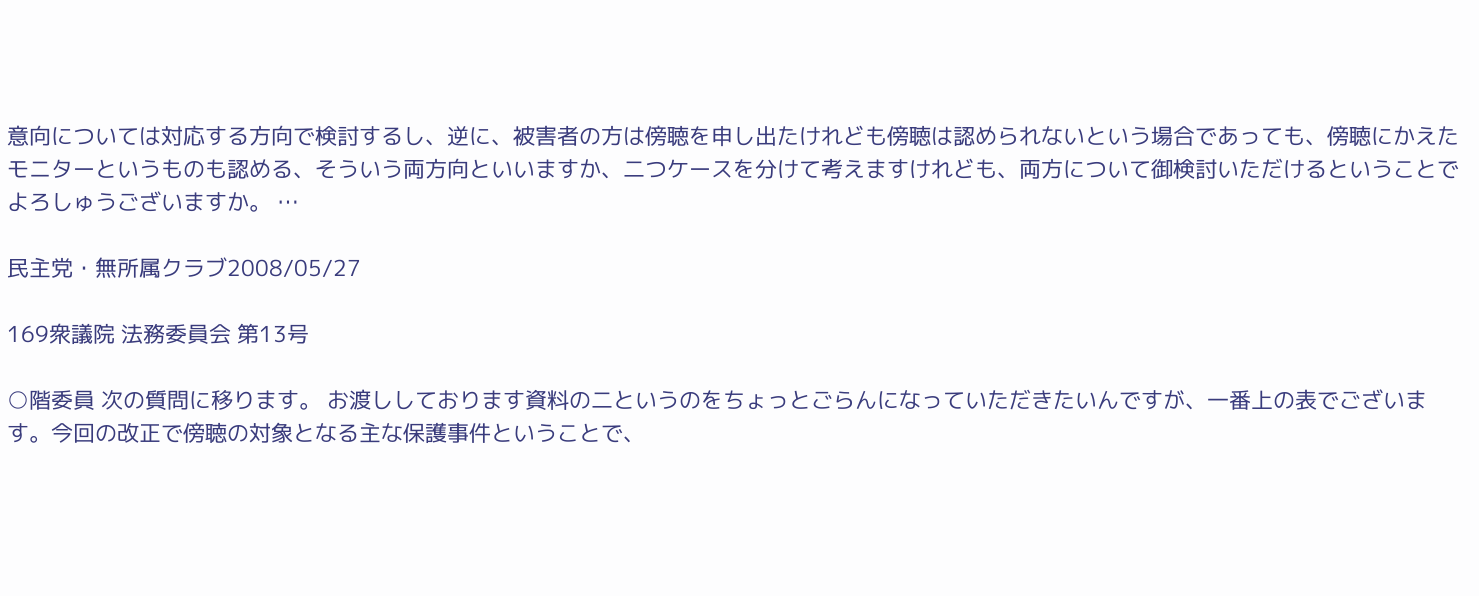意向については対応する方向で検討するし、逆に、被害者の方は傍聴を申し出たけれども傍聴は認められないという場合であっても、傍聴にかえたモニターというものも認める、そういう両方向といいますか、二つケースを分けて考えますけれども、両方について御検討いただけるということでよろしゅうございますか。 …

民主党・無所属クラブ2008/05/27

169衆議院 法務委員会 第13号

○階委員 次の質問に移ります。 お渡ししております資料の二というのをちょっとごらんになっていただきたいんですが、一番上の表でございます。今回の改正で傍聴の対象となる主な保護事件ということで、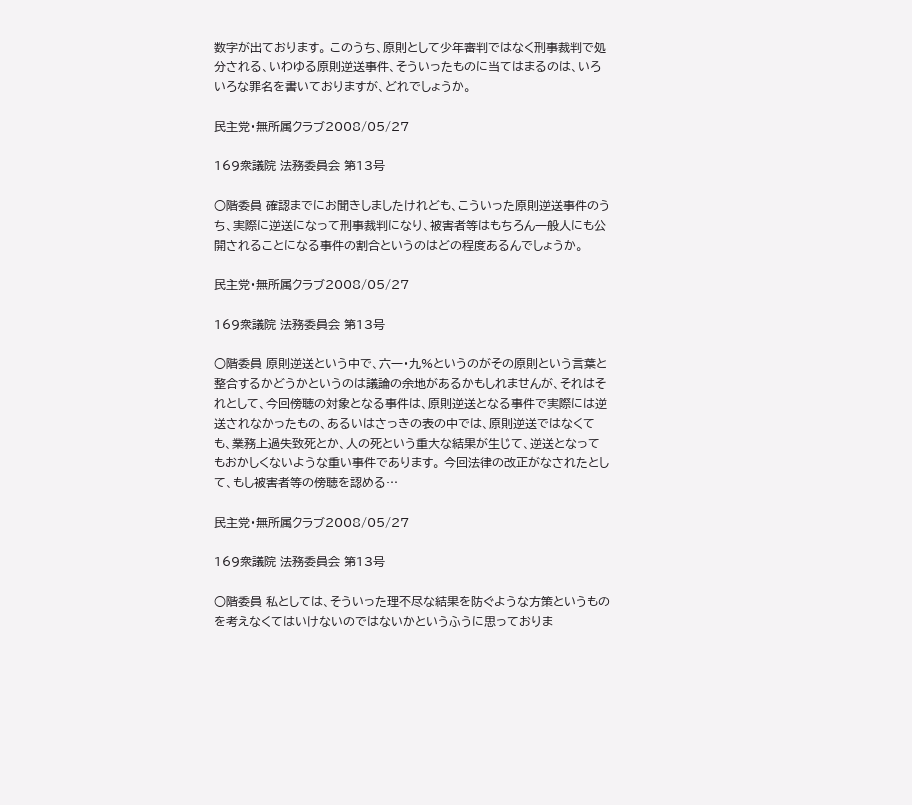数字が出ております。 このうち、原則として少年審判ではなく刑事裁判で処分される、いわゆる原則逆送事件、そういったものに当てはまるのは、いろいろな罪名を書いておりますが、どれでしょうか。

民主党・無所属クラブ2008/05/27

169衆議院 法務委員会 第13号

○階委員 確認までにお聞きしましたけれども、こういった原則逆送事件のうち、実際に逆送になって刑事裁判になり、被害者等はもちろん一般人にも公開されることになる事件の割合というのはどの程度あるんでしょうか。

民主党・無所属クラブ2008/05/27

169衆議院 法務委員会 第13号

○階委員 原則逆送という中で、六一・九%というのがその原則という言葉と整合するかどうかというのは議論の余地があるかもしれませんが、それはそれとして、今回傍聴の対象となる事件は、原則逆送となる事件で実際には逆送されなかったもの、あるいはさっきの表の中では、原則逆送ではなくても、業務上過失致死とか、人の死という重大な結果が生じて、逆送となってもおかしくないような重い事件であります。 今回法律の改正がなされたとして、もし被害者等の傍聴を認める…

民主党・無所属クラブ2008/05/27

169衆議院 法務委員会 第13号

○階委員 私としては、そういった理不尽な結果を防ぐような方策というものを考えなくてはいけないのではないかというふうに思っておりま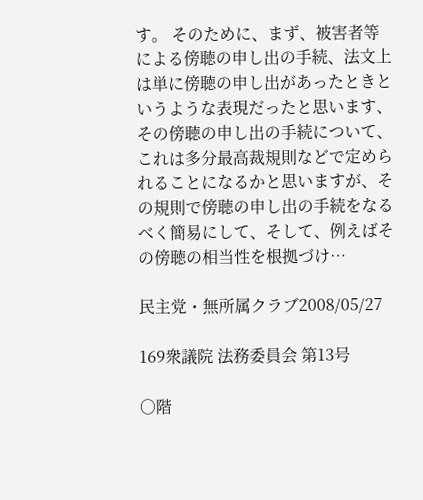す。 そのために、まず、被害者等による傍聴の申し出の手続、法文上は単に傍聴の申し出があったときというような表現だったと思います、その傍聴の申し出の手続について、これは多分最高裁規則などで定められることになるかと思いますが、その規則で傍聴の申し出の手続をなるべく簡易にして、そして、例えばその傍聴の相当性を根拠づけ…

民主党・無所属クラブ2008/05/27

169衆議院 法務委員会 第13号

○階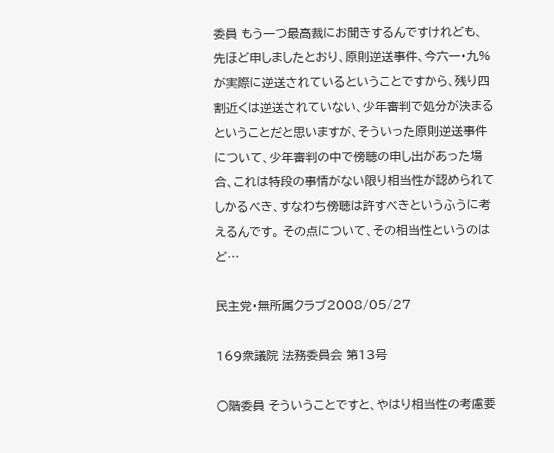委員 もう一つ最高裁にお聞きするんですけれども、先ほど申しましたとおり、原則逆送事件、今六一・九%が実際に逆送されているということですから、残り四割近くは逆送されていない、少年審判で処分が決まるということだと思いますが、そういった原則逆送事件について、少年審判の中で傍聴の申し出があった場合、これは特段の事情がない限り相当性が認められてしかるべき、すなわち傍聴は許すべきというふうに考えるんです。 その点について、その相当性というのはど…

民主党・無所属クラブ2008/05/27

169衆議院 法務委員会 第13号

○階委員 そういうことですと、やはり相当性の考慮要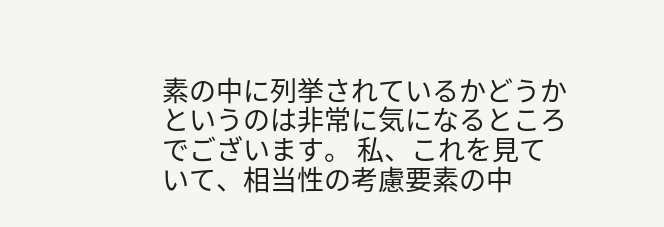素の中に列挙されているかどうかというのは非常に気になるところでございます。 私、これを見ていて、相当性の考慮要素の中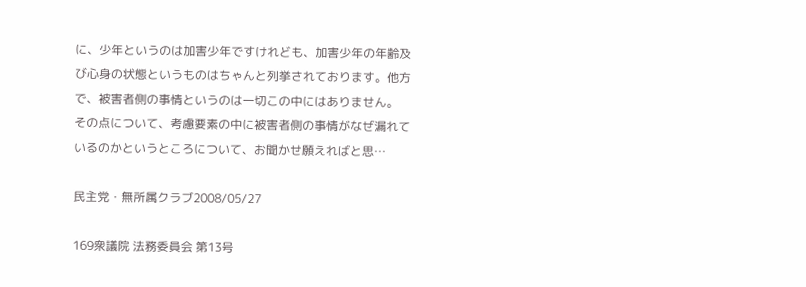に、少年というのは加害少年ですけれども、加害少年の年齢及び心身の状態というものはちゃんと列挙されております。他方で、被害者側の事情というのは一切この中にはありません。 その点について、考慮要素の中に被害者側の事情がなぜ漏れているのかというところについて、お聞かせ願えればと思…

民主党・無所属クラブ2008/05/27

169衆議院 法務委員会 第13号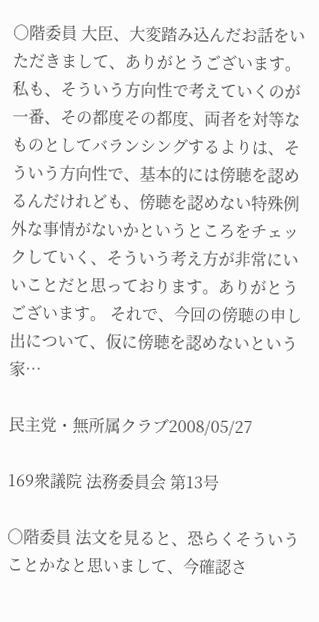○階委員 大臣、大変踏み込んだお話をいただきまして、ありがとうございます。 私も、そういう方向性で考えていくのが一番、その都度その都度、両者を対等なものとしてバランシングするよりは、そういう方向性で、基本的には傍聴を認めるんだけれども、傍聴を認めない特殊例外な事情がないかというところをチェックしていく、そういう考え方が非常にいいことだと思っております。ありがとうございます。 それで、今回の傍聴の申し出について、仮に傍聴を認めないという家…

民主党・無所属クラブ2008/05/27

169衆議院 法務委員会 第13号

○階委員 法文を見ると、恐らくそういうことかなと思いまして、今確認さ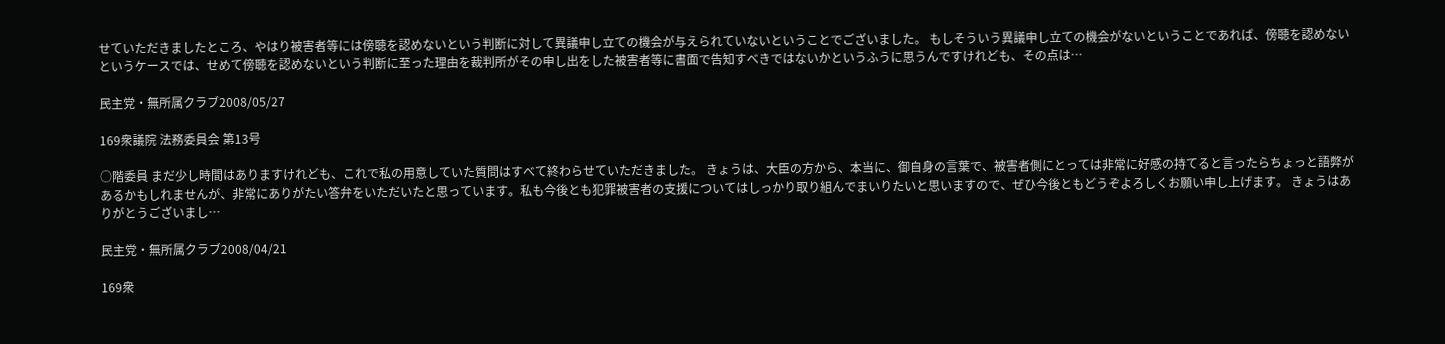せていただきましたところ、やはり被害者等には傍聴を認めないという判断に対して異議申し立ての機会が与えられていないということでございました。 もしそういう異議申し立ての機会がないということであれば、傍聴を認めないというケースでは、せめて傍聴を認めないという判断に至った理由を裁判所がその申し出をした被害者等に書面で告知すべきではないかというふうに思うんですけれども、その点は…

民主党・無所属クラブ2008/05/27

169衆議院 法務委員会 第13号

○階委員 まだ少し時間はありますけれども、これで私の用意していた質問はすべて終わらせていただきました。 きょうは、大臣の方から、本当に、御自身の言葉で、被害者側にとっては非常に好感の持てると言ったらちょっと語弊があるかもしれませんが、非常にありがたい答弁をいただいたと思っています。私も今後とも犯罪被害者の支援についてはしっかり取り組んでまいりたいと思いますので、ぜひ今後ともどうぞよろしくお願い申し上げます。 きょうはありがとうございまし…

民主党・無所属クラブ2008/04/21

169衆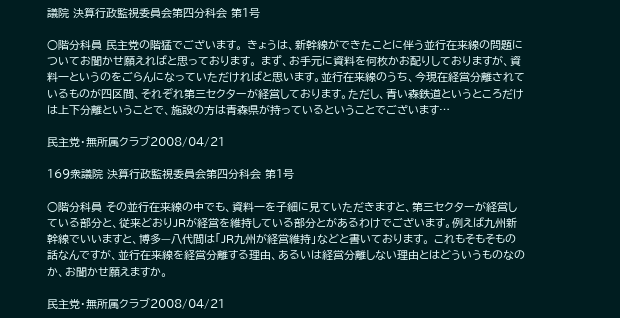議院 決算行政監視委員会第四分科会 第1号

○階分科員 民主党の階猛でございます。 きょうは、新幹線ができたことに伴う並行在来線の問題についてお聞かせ願えればと思っております。 まず、お手元に資料を何枚かお配りしておりますが、資料一というのをごらんになっていただければと思います。並行在来線のうち、今現在経営分離されているものが四区間、それぞれ第三セクターが経営しております。ただし、青い森鉄道というところだけは上下分離ということで、施設の方は青森県が持っているということでございます…

民主党・無所属クラブ2008/04/21

169衆議院 決算行政監視委員会第四分科会 第1号

○階分科員 その並行在来線の中でも、資料一を子細に見ていただきますと、第三セクターが経営している部分と、従来どおりJRが経営を維持している部分とがあるわけでございます。例えば九州新幹線でいいますと、博多—八代間は「JR九州が経営維持」などと書いております。 これもそもそもの話なんですが、並行在来線を経営分離する理由、あるいは経営分離しない理由とはどういうものなのか、お聞かせ願えますか。

民主党・無所属クラブ2008/04/21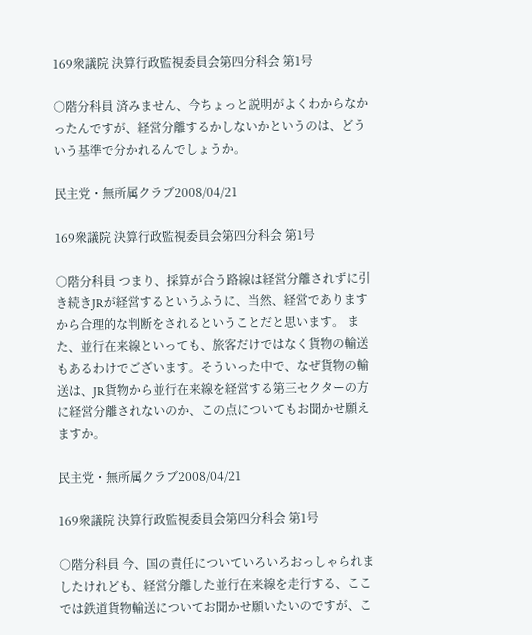169衆議院 決算行政監視委員会第四分科会 第1号

○階分科員 済みません、今ちょっと説明がよくわからなかったんですが、経営分離するかしないかというのは、どういう基準で分かれるんでしょうか。

民主党・無所属クラブ2008/04/21

169衆議院 決算行政監視委員会第四分科会 第1号

○階分科員 つまり、採算が合う路線は経営分離されずに引き続きJRが経営するというふうに、当然、経営でありますから合理的な判断をされるということだと思います。 また、並行在来線といっても、旅客だけではなく貨物の輸送もあるわけでございます。そういった中で、なぜ貨物の輸送は、JR貨物から並行在来線を経営する第三セクターの方に経営分離されないのか、この点についてもお聞かせ願えますか。

民主党・無所属クラブ2008/04/21

169衆議院 決算行政監視委員会第四分科会 第1号

○階分科員 今、国の責任についていろいろおっしゃられましたけれども、経営分離した並行在来線を走行する、ここでは鉄道貨物輸送についてお聞かせ願いたいのですが、こ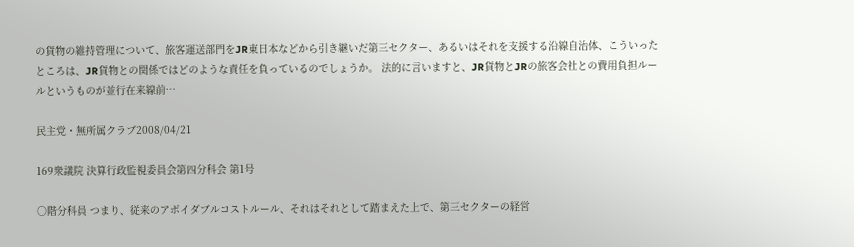の貨物の維持管理について、旅客運送部門をJR東日本などから引き継いだ第三セクター、あるいはそれを支援する沿線自治体、こういったところは、JR貨物との関係ではどのような責任を負っているのでしょうか。 法的に言いますと、JR貨物とJRの旅客会社との費用負担ルールというものが並行在来線前…

民主党・無所属クラブ2008/04/21

169衆議院 決算行政監視委員会第四分科会 第1号

○階分科員 つまり、従来のアボイダブルコストルール、それはそれとして踏まえた上で、第三セクターの経営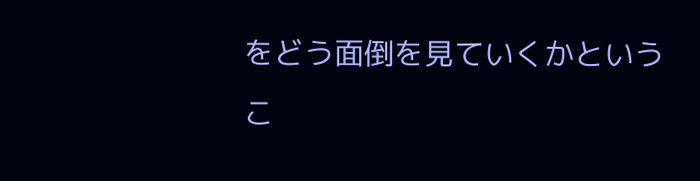をどう面倒を見ていくかというこ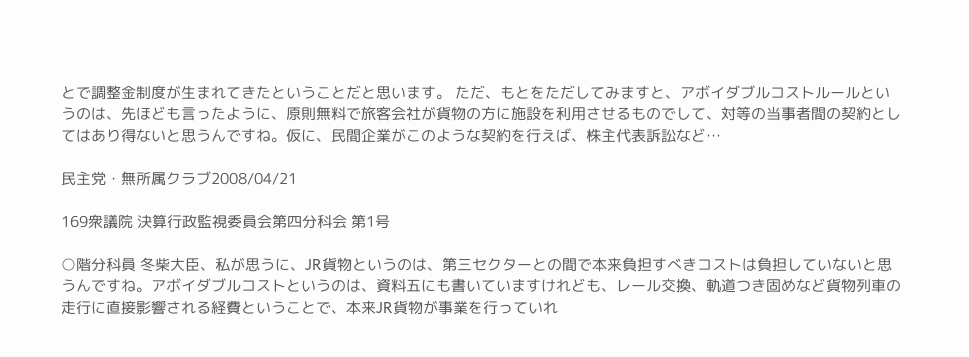とで調整金制度が生まれてきたということだと思います。 ただ、もとをただしてみますと、アボイダブルコストルールというのは、先ほども言ったように、原則無料で旅客会社が貨物の方に施設を利用させるものでして、対等の当事者間の契約としてはあり得ないと思うんですね。仮に、民間企業がこのような契約を行えば、株主代表訴訟など…

民主党・無所属クラブ2008/04/21

169衆議院 決算行政監視委員会第四分科会 第1号

○階分科員 冬柴大臣、私が思うに、JR貨物というのは、第三セクターとの間で本来負担すべきコストは負担していないと思うんですね。アボイダブルコストというのは、資料五にも書いていますけれども、レール交換、軌道つき固めなど貨物列車の走行に直接影響される経費ということで、本来JR貨物が事業を行っていれ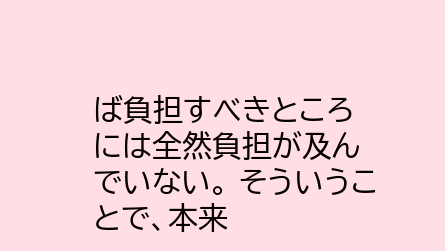ば負担すべきところには全然負担が及んでいない。 そういうことで、本来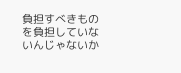負担すべきものを負担していないんじゃないか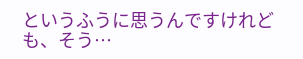というふうに思うんですけれども、そう…